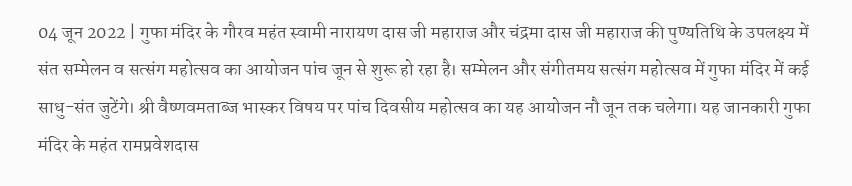04 जून 2022 | गुफा मंदिर के गौरव महंत स्वामी नारायण दास जी महाराज और चंद्रमा दास जी महाराज की पुण्यतिथि के उपलक्ष्य में संत सम्मेलन व सत्संग महोत्सव का आयोजन पांच जून से शुरू हो रहा है। सम्मेलन और संगीतमय सत्संग महोत्सव में गुफा मंदिर में कई साधु-संत जुटेंगे। श्री वैष्णवमताब्ज भास्कर विषय पर पांच दिवसीय महोत्सव का यह आयोजन नौ जून तक चलेगा। यह जानकारी गुफा मंदिर के महंत रामप्रवेशदास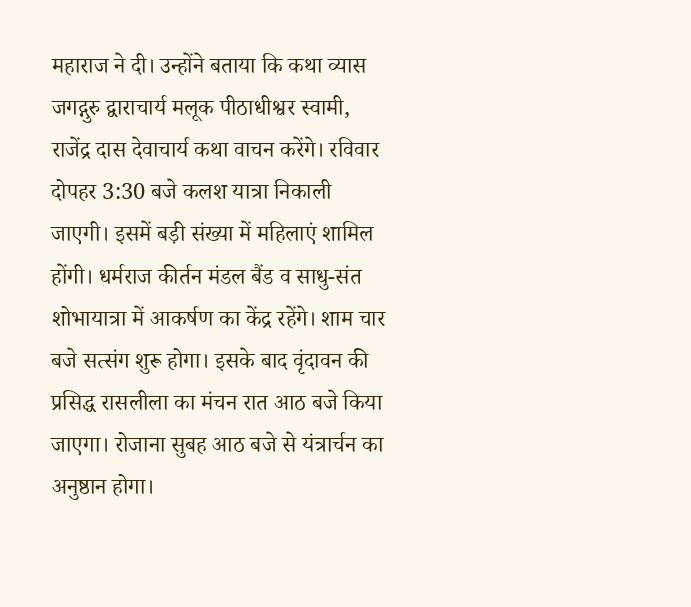महाराज ने दी। उन्होंने बताया कि कथा व्यास जगद्गुरु द्वाराचार्य मलूक पीठाधीश्वर स्वामी, राजेंद्र दास देवाचार्य कथा वाचन करेंगे। रविवार दोपहर 3:30 बजे कलश यात्रा निकाली जाएगी। इसमें बड़ी संख्या में महिलाएं शामिल होंगी। धर्मराज कीर्तन मंडल बैंड व साधु-संत शोभायात्रा में आकर्षण का केंद्र रहेंगे। शाम चार बजे सत्संग शुरू होगा। इसके बाद वृंदावन की प्रसिद्ध रासलीला का मंचन रात आठ बजे किया जाएगा। रोजाना सुबह आठ बजे से यंत्रार्चन का अनुष्ठान होगा।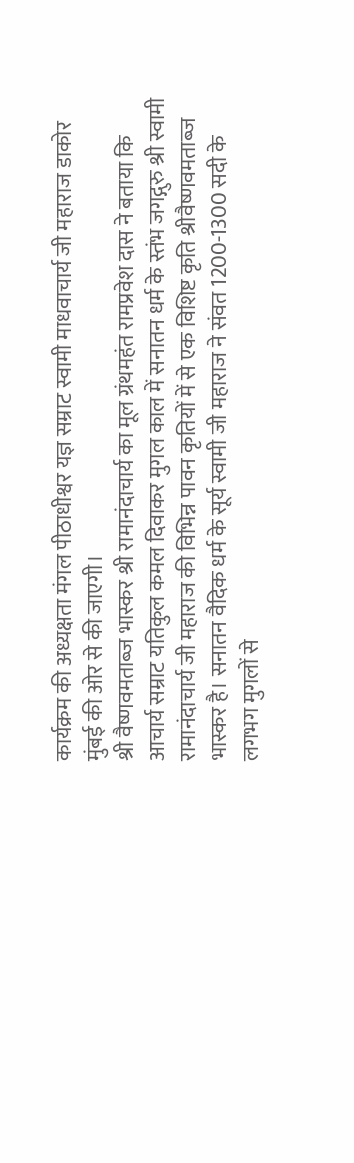कार्यक्रम की अध्यक्षता मंगल पीठाधीश्वर यज्ञ सम्राट स्वामी माधवाचार्य जी महाराज डाकोर मुंबई की ओर से की जाएगी।
श्री वैष्णवमताब्ज भास्कर श्री रामानंदाचार्य का मूल ग्रंथमहंत रामप्रवेश दास ने बताया कि आचार्य सम्राट यतिकुल कमल दिवाकर मुगल काल में सनातन धर्म के स्तंभ जगद्गुरु श्री स्वामी रामानंदाचार्य जी महाराज की विभिन्न पावन कृतियों में से एक विशिष्ट कृति श्रीवैष्णवमताब्ज भास्कर है। सनातन वैदिक धर्म के सूर्य स्वामी जी महाराज ने संवत 1200-1300 सदी के लगभग मुगलों से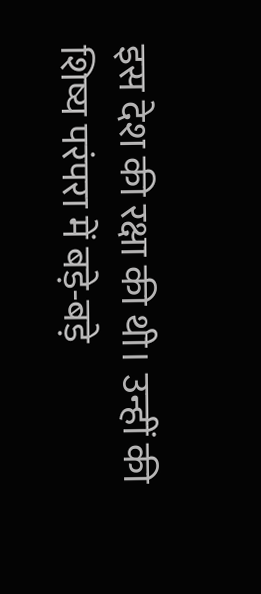इस देश की रक्षा की थी। उन्हीं की शिष्य परंपरा में बड़े-बड़े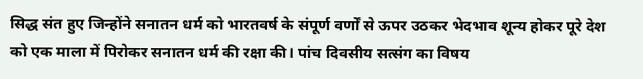सिद्ध संत हुए जिन्होंने सनातन धर्म को भारतवर्ष के संपूर्ण वर्णों से ऊपर उठकर भेदभाव शून्य होकर पूरे देश को एक माला में पिरोकर सनातन धर्म की रक्षा की। पांच दिवसीय सत्संग का विषय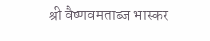श्री वैष्णवमताब्ज भास्कर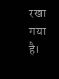रखा गया है।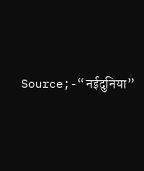Source;-“नईदुनिया”